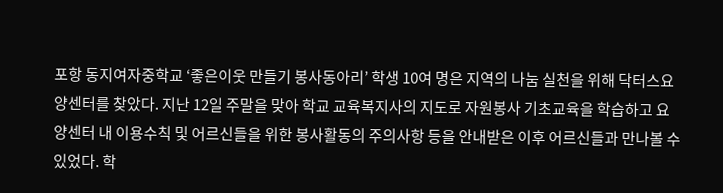포항 동지여자중학교 ‘좋은이웃 만들기 봉사동아리’ 학생 10여 명은 지역의 나눔 실천을 위해 닥터스요양센터를 찾았다. 지난 12일 주말을 맞아 학교 교육복지사의 지도로 자원봉사 기초교육을 학습하고 요양센터 내 이용수칙 및 어르신들을 위한 봉사활동의 주의사항 등을 안내받은 이후 어르신들과 만나볼 수 있었다. 학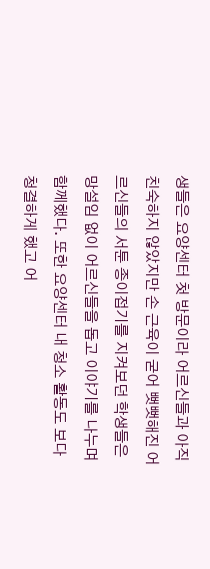생들은 요양센터 첫 방문이라 어르신들과 아직 친숙하지 않았지만 손 근육이 굳어 뻣뻣해진 어르신들의 서툰 종이접기를 지켜보던 학생들은 망설임 없이 어르신들을 돕고 이야기를 나누며 함께했다. 또한 요양센터 내 청소 활동도 보다 청결하게 했고 어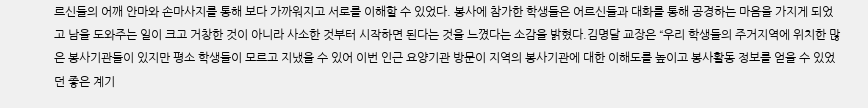르신들의 어깨 안마와 손마사지를 통해 보다 가까워지고 서로를 이해할 수 있었다. 봉사에 참가한 학생들은 어르신들과 대화를 통해 공경하는 마음을 가지게 되었고 남을 도와주는 일이 크고 거창한 것이 아니라 사소한 것부터 시작하면 된다는 것을 느꼈다는 소감을 밝혔다.김명달 교장은 “우리 학생들의 주거지역에 위치한 많은 봉사기관들이 있지만 평소 학생들이 모르고 지냈을 수 있어 이번 인근 요양기관 방문이 지역의 봉사기관에 대한 이해도를 높이고 봉사활동 정보를 얻을 수 있었던 좋은 계기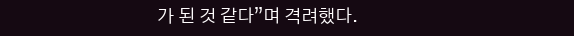가 된 것 같다”며 격려했다.